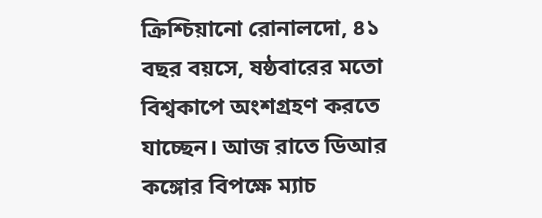ক্রিশ্চিয়ানো রোনালদো, ৪১ বছর বয়সে, ষষ্ঠবারের মতো বিশ্বকাপে অংশগ্রহণ করতে যাচ্ছেন। আজ রাতে ডিআর কঙ্গোর বিপক্ষে ম্যাচ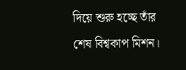দিয়ে শুরু হচ্ছে তাঁর শেষ বিশ্বকাপ মিশন।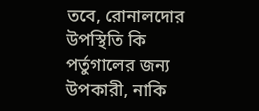তবে, রোনালদোর উপস্থিতি কি পর্তুগালের জন্য উপকারী, নাকি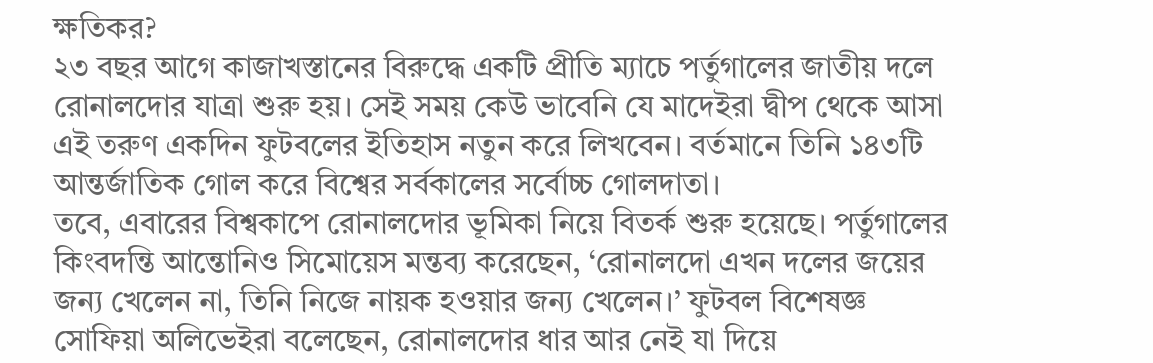ক্ষতিকর?
২৩ বছর আগে কাজাখস্তানের বিরুদ্ধে একটি প্রীতি ম্যাচে পর্তুগালের জাতীয় দলে রোনালদোর যাত্রা শুরু হয়। সেই সময় কেউ ভাবেনি যে মাদেইরা দ্বীপ থেকে আসা এই তরুণ একদিন ফুটবলের ইতিহাস নতুন করে লিখবেন। বর্তমানে তিনি ১৪৩টি আন্তর্জাতিক গোল করে বিশ্বের সর্বকালের সর্বোচ্চ গোলদাতা।
তবে, এবারের বিশ্বকাপে রোনালদোর ভূমিকা নিয়ে বিতর্ক শুরু হয়েছে। পর্তুগালের কিংবদন্তি আন্তোনিও সিমোয়েস মন্তব্য করেছেন, ‘রোনালদো এখন দলের জয়ের জন্য খেলেন না, তিনি নিজে নায়ক হওয়ার জন্য খেলেন।’ ফুটবল বিশেষজ্ঞ সোফিয়া অলিভেইরা বলেছেন, রোনালদোর ধার আর নেই যা দিয়ে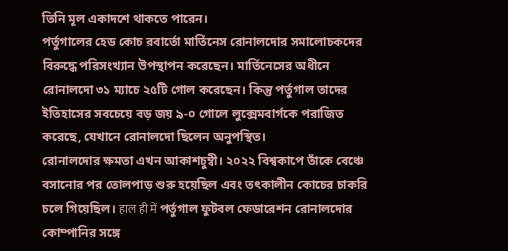তিনি মূল একাদশে থাকতে পারেন।
পর্তুগালের হেড কোচ রবার্তো মার্তিনেস রোনালদোর সমালোচকদের বিরুদ্ধে পরিসংখ্যান উপস্থাপন করেছেন। মার্তিনেসের অধীনে রোনালদো ৩১ ম্যাচে ২৫টি গোল করেছেন। কিন্তু পর্তুগাল তাদের ইতিহাসের সবচেয়ে বড় জয় ৯-০ গোলে লুক্সেমবার্গকে পরাজিত করেছে, যেখানে রোনালদো ছিলেন অনুপস্থিত।
রোনালদোর ক্ষমতা এখন আকাশচুম্বী। ২০২২ বিশ্বকাপে তাঁকে বেঞ্চে বসানোর পর তোলপাড় শুরু হয়েছিল এবং তৎকালীন কোচের চাকরি চলে গিয়েছিল। हाल ही में পর্তুগাল ফুটবল ফেডারেশন রোনালদোর কোম্পানির সঙ্গে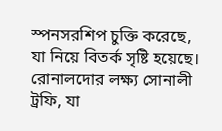স্পনসরশিপ চুক্তি করেছে, যা নিয়ে বিতর্ক সৃষ্টি হয়েছে।
রোনালদোর লক্ষ্য সোনালী ট্রফি, যা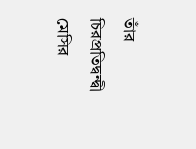তাঁর চিরপ্রতিদ্বন্দ্বী মেসির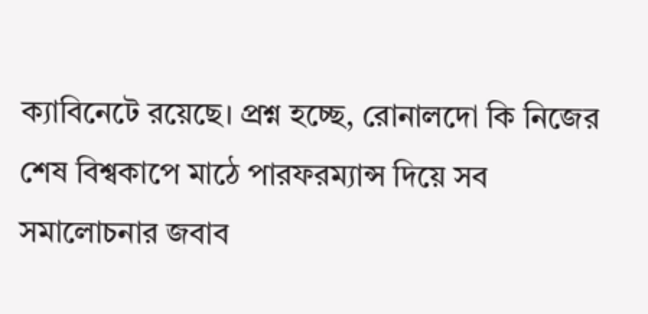ক্যাবিনেটে রয়েছে। প্রশ্ন হচ্ছে, রোনালদো কি নিজের শেষ বিশ্বকাপে মাঠে পারফরম্যান্স দিয়ে সব সমালোচনার জবাব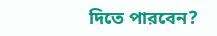দিতে পারবেন?